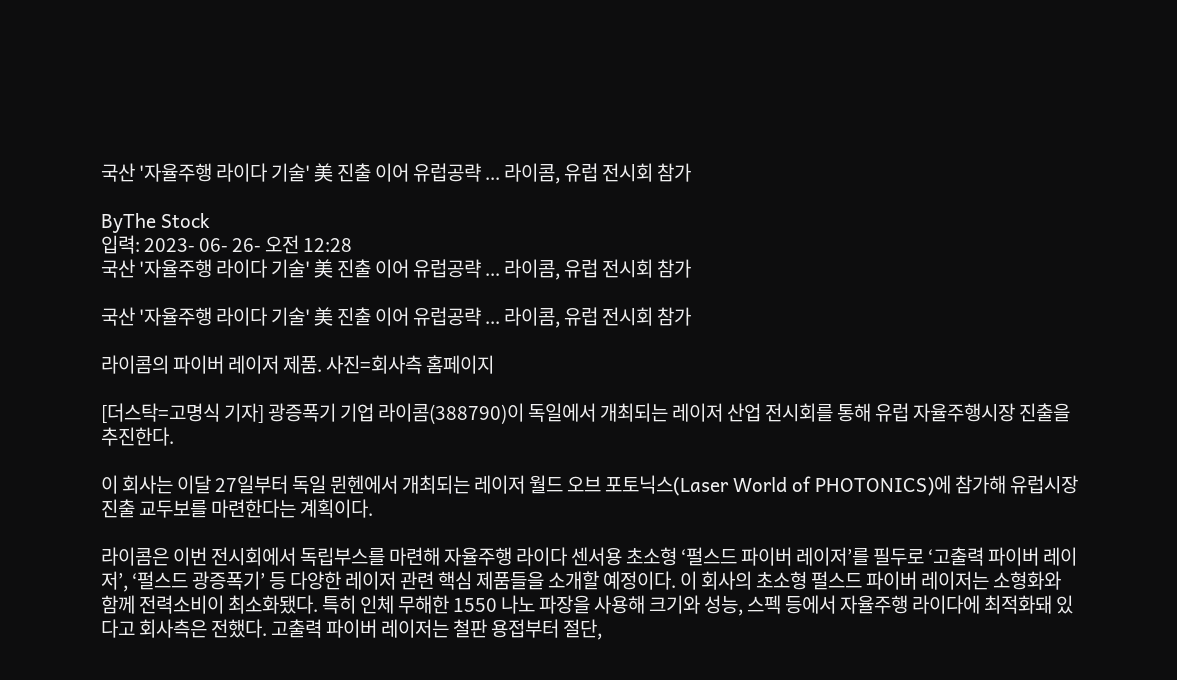국산 '자율주행 라이다 기술' 美 진출 이어 유럽공략 ... 라이콤, 유럽 전시회 참가

ByThe Stock
입력: 2023- 06- 26- 오전 12:28
국산 '자율주행 라이다 기술' 美 진출 이어 유럽공략 ... 라이콤, 유럽 전시회 참가

국산 '자율주행 라이다 기술' 美 진출 이어 유럽공략 ... 라이콤, 유럽 전시회 참가

라이콤의 파이버 레이저 제품. 사진=회사측 홈페이지

[더스탁=고명식 기자] 광증폭기 기업 라이콤(388790)이 독일에서 개최되는 레이저 산업 전시회를 통해 유럽 자율주행시장 진출을 추진한다.

이 회사는 이달 27일부터 독일 뮌헨에서 개최되는 레이저 월드 오브 포토닉스(Laser World of PHOTONICS)에 참가해 유럽시장 진출 교두보를 마련한다는 계획이다.

라이콤은 이번 전시회에서 독립부스를 마련해 자율주행 라이다 센서용 초소형 ‘펄스드 파이버 레이저’를 필두로 ‘고출력 파이버 레이저’, ‘펄스드 광증폭기’ 등 다양한 레이저 관련 핵심 제품들을 소개할 예정이다. 이 회사의 초소형 펄스드 파이버 레이저는 소형화와 함께 전력소비이 최소화됐다. 특히 인체 무해한 1550 나노 파장을 사용해 크기와 성능, 스펙 등에서 자율주행 라이다에 최적화돼 있다고 회사측은 전했다. 고출력 파이버 레이저는 철판 용접부터 절단,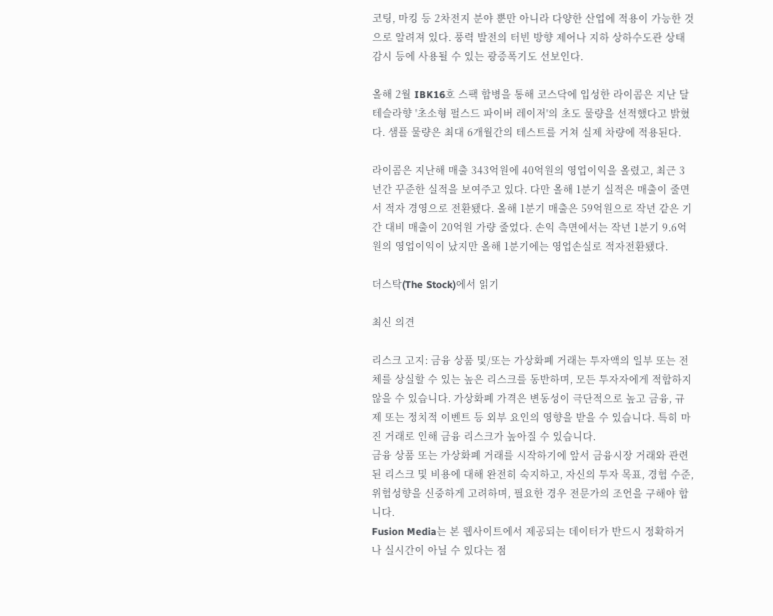코팅, 마킹 등 2차전지 분야 뿐만 아니라 다양한 산업에 적용이 가능한 것으로 알려져 있다. 풍력 발전의 터빈 방향 제어나 지하 상하수도관 상태 감시 등에 사용될 수 있는 광증폭기도 선보인다.

올해 2월 IBK16호 스팩 합병을 통해 코스닥에 입성한 라이콤은 지난 달 테슬라향 '초소형 펄스드 파이버 레이저'의 초도 물량을 선적했다고 밝혔다. 샘플 물량은 최대 6개월간의 테스트를 거쳐 실제 차량에 적용된다.

라이콤은 지난해 매출 343억원에 40억원의 영업이익을 올렸고, 최근 3년간 꾸준한 실적을 보여주고 있다. 다만 올해 1분기 실적은 매출이 줄면서 적자 경영으로 전환됐다. 올해 1분기 매출은 59억원으로 작년 같은 기간 대비 매출이 20억원 가량 줄었다. 손익 측면에서는 작년 1분기 9.6억원의 영업이익이 났지만 올해 1분기에는 영업손실로 적자전환됐다.

더스탁(The Stock)에서 읽기

최신 의견

리스크 고지: 금융 상품 및/또는 가상화폐 거래는 투자액의 일부 또는 전체를 상실할 수 있는 높은 리스크를 동반하며, 모든 투자자에게 적합하지 않을 수 있습니다. 가상화폐 가격은 변동성이 극단적으로 높고 금융, 규제 또는 정치적 이벤트 등 외부 요인의 영향을 받을 수 있습니다. 특히 마진 거래로 인해 금융 리스크가 높아질 수 있습니다.
금융 상품 또는 가상화폐 거래를 시작하기에 앞서 금융시장 거래와 관련된 리스크 및 비용에 대해 완전히 숙지하고, 자신의 투자 목표, 경험 수준, 위험성향을 신중하게 고려하며, 필요한 경우 전문가의 조언을 구해야 합니다.
Fusion Media는 본 웹사이트에서 제공되는 데이터가 반드시 정확하거나 실시간이 아닐 수 있다는 점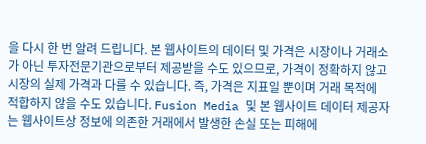을 다시 한 번 알려 드립니다. 본 웹사이트의 데이터 및 가격은 시장이나 거래소가 아닌 투자전문기관으로부터 제공받을 수도 있으므로, 가격이 정확하지 않고 시장의 실제 가격과 다를 수 있습니다. 즉, 가격은 지표일 뿐이며 거래 목적에 적합하지 않을 수도 있습니다. Fusion Media 및 본 웹사이트 데이터 제공자는 웹사이트상 정보에 의존한 거래에서 발생한 손실 또는 피해에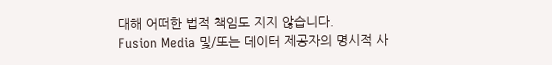대해 어떠한 법적 책임도 지지 않습니다.
Fusion Media 및/또는 데이터 제공자의 명시적 사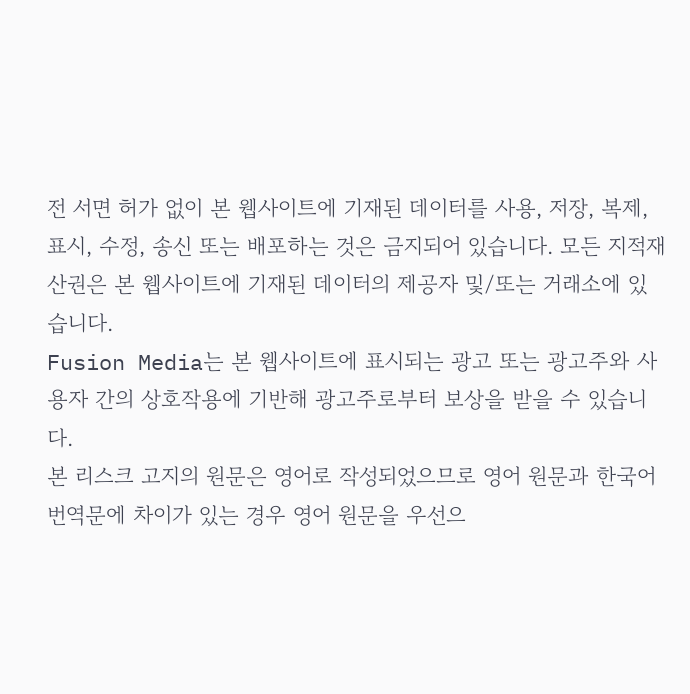전 서면 허가 없이 본 웹사이트에 기재된 데이터를 사용, 저장, 복제, 표시, 수정, 송신 또는 배포하는 것은 금지되어 있습니다. 모든 지적재산권은 본 웹사이트에 기재된 데이터의 제공자 및/또는 거래소에 있습니다.
Fusion Media는 본 웹사이트에 표시되는 광고 또는 광고주와 사용자 간의 상호작용에 기반해 광고주로부터 보상을 받을 수 있습니다.
본 리스크 고지의 원문은 영어로 작성되었으므로 영어 원문과 한국어 번역문에 차이가 있는 경우 영어 원문을 우선으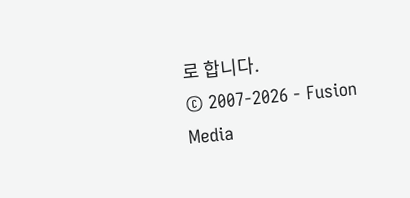로 합니다.
© 2007-2026 - Fusion Media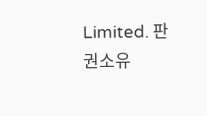Limited. 판권소유